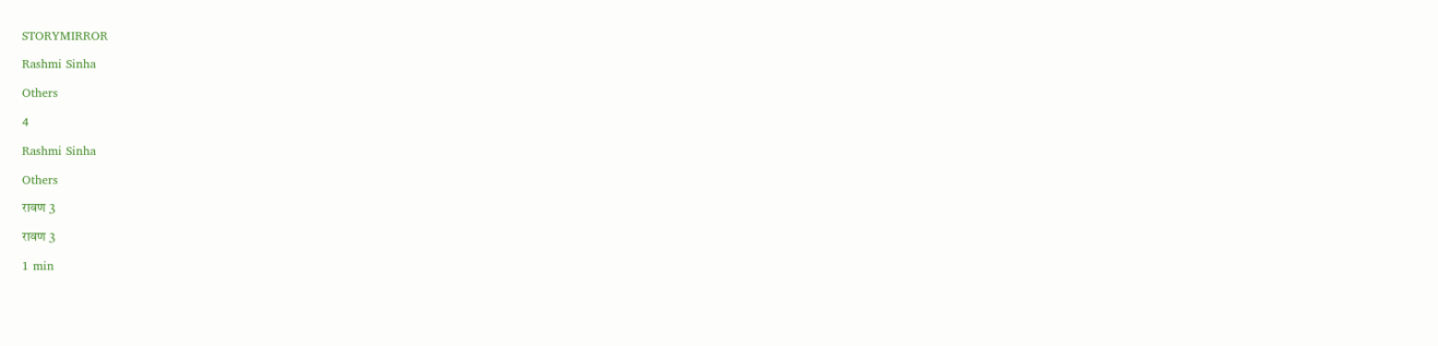STORYMIRROR

Rashmi Sinha

Others

4

Rashmi Sinha

Others

रावण 3

रावण 3

1 min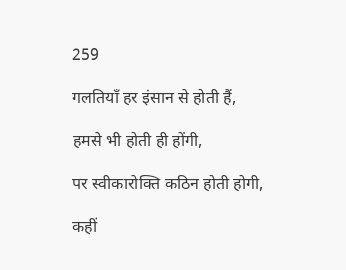259

गलतियाँ हर इंसान से होती हैं,

हमसे भी होती ही होंगी,

पर स्वीकारोक्ति कठिन होती होगी,

कहीं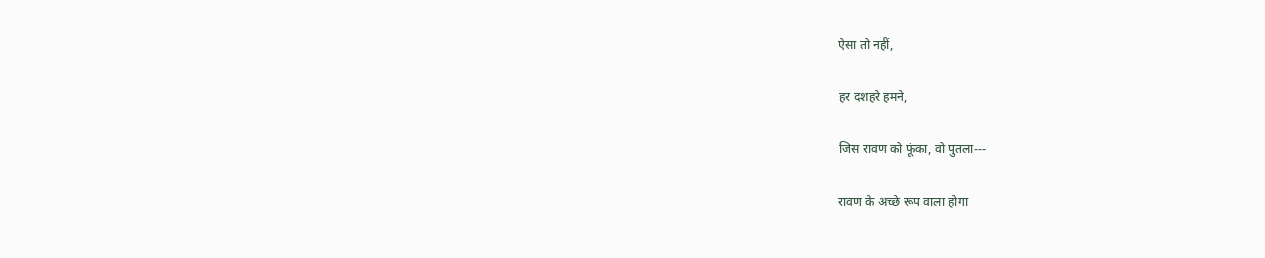ऐसा तो नहीं,

हर दशहरे हमने,

जिस रावण को फूंका, वो पुतला---

रावण के अच्छे रूप वाला होगा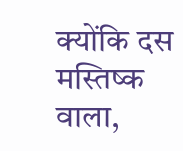क्योंकि दस मस्तिष्क वाला,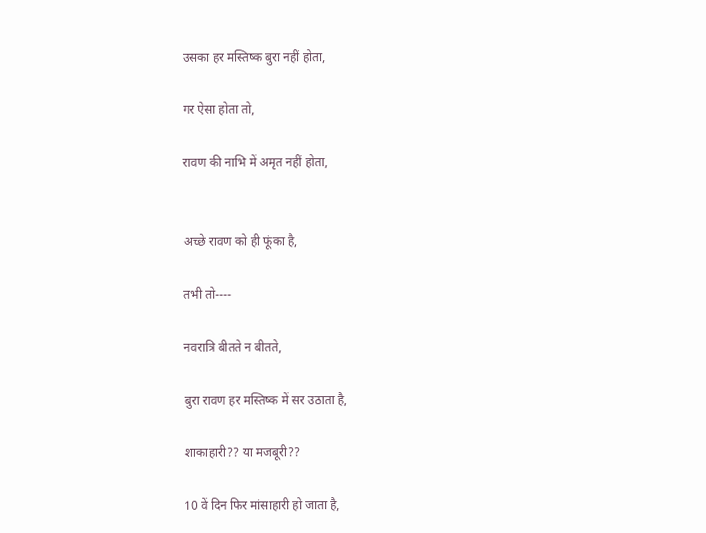उसका हर मस्तिष्क बुरा नहीं होता,

गर ऐसा होता तो,

रावण की नाभि में अमृत नहीं होता,


अच्छे रावण को ही फूंका है,

तभी तो----

नवरात्रि बीतते न बीतते,

बुरा रावण हर मस्तिष्क में सर उठाता है,

शाकाहारी?? या मजबूरी??

10 वें दिन फिर मांसाहारी हो जाता है,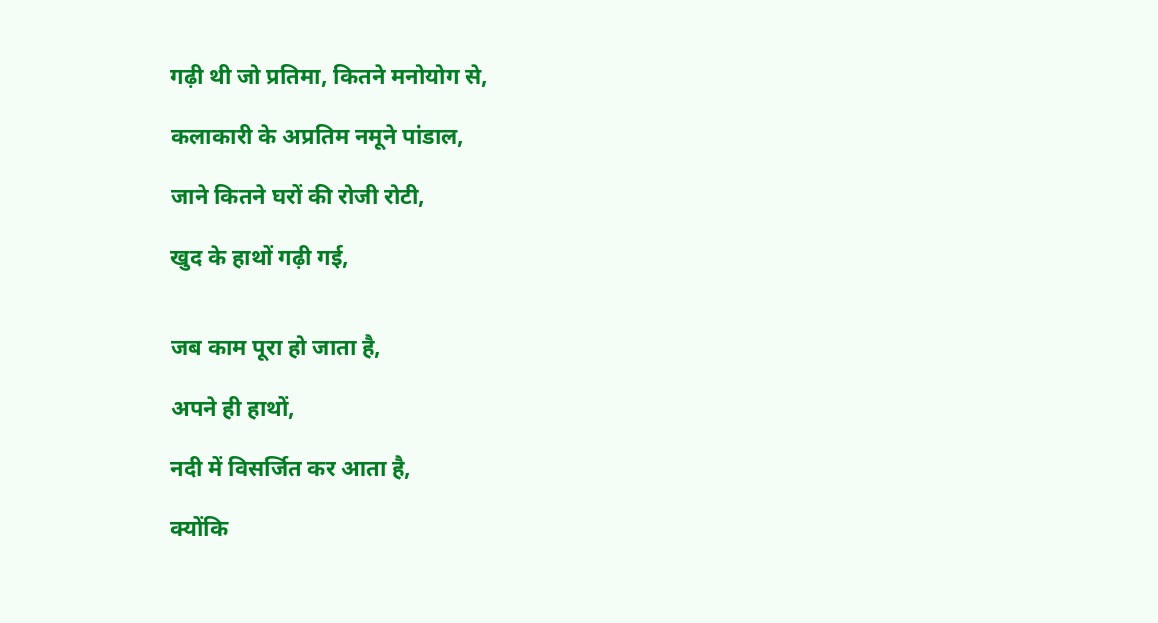गढ़ी थी जो प्रतिमा, कितने मनोयोग से,

कलाकारी के अप्रतिम नमूने पांडाल,

जाने कितने घरों की रोजी रोटी,

खुद के हाथों गढ़ी गई,


जब काम पूरा हो जाता है,

अपने ही हाथों,

नदी में विसर्जित कर आता है,

क्योंकि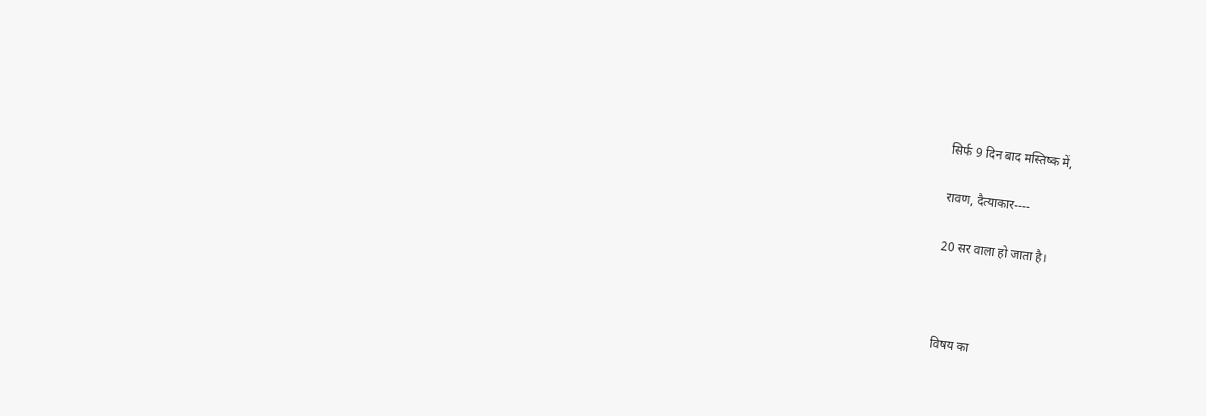सिर्फ 9 दिन बाद मस्तिष्क में,

रावण, दैत्याकार----

20 सर वाला हो जाता है।



विषय का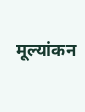मूल्यांकन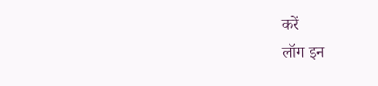करें
लॉग इन